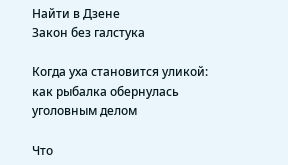Найти в Дзене
Закон без галстука

Когда уха становится уликой: как рыбалка обернулась уголовным делом

Что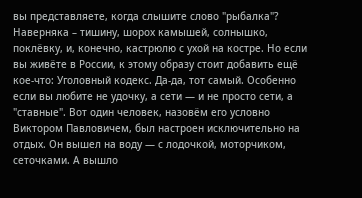вы представляете, когда слышите слово "рыбалка"? Наверняка – тишину, шорох камышей, солнышко, поклёвку, и, конечно, кастрюлю с ухой на костре. Но если вы живёте в России, к этому образу стоит добавить ещё кое-что: Уголовный кодекс. Да-да, тот самый. Особенно если вы любите не удочку, а сети — и не просто сети, а "ставные". Вот один человек, назовём его условно Виктором Павловичем, был настроен исключительно на отдых. Он вышел на воду — с лодочкой, моторчиком, сеточками. А вышло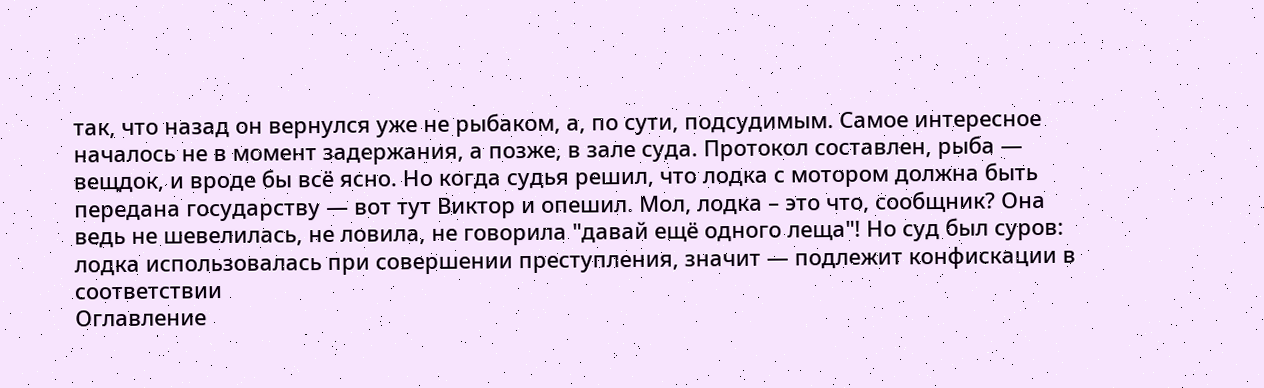так, что назад он вернулся уже не рыбаком, а, по сути, подсудимым. Самое интересное началось не в момент задержания, а позже, в зале суда. Протокол составлен, рыба — вещдок, и вроде бы всё ясно. Но когда судья решил, что лодка с мотором должна быть передана государству — вот тут Виктор и опешил. Мол, лодка – это что, сообщник? Она ведь не шевелилась, не ловила, не говорила "давай ещё одного леща"! Но суд был суров: лодка использовалась при совершении преступления, значит — подлежит конфискации в соответствии
Оглавление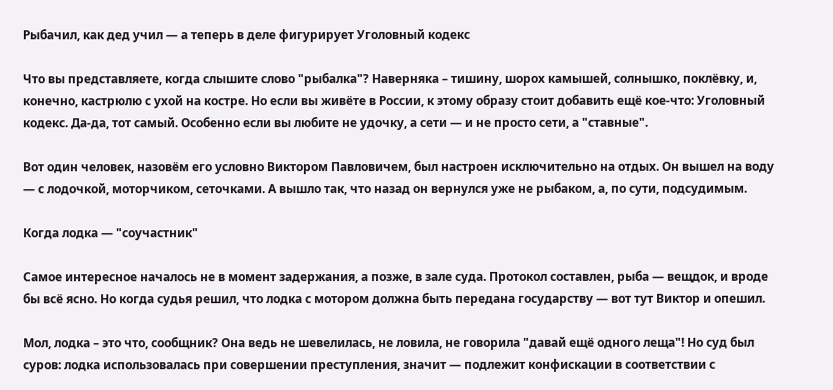Рыбачил, как дед учил — а теперь в деле фигурирует Уголовный кодекс

Что вы представляете, когда слышите слово "рыбалка"? Наверняка – тишину, шорох камышей, солнышко, поклёвку, и, конечно, кастрюлю с ухой на костре. Но если вы живёте в России, к этому образу стоит добавить ещё кое-что: Уголовный кодекс. Да-да, тот самый. Особенно если вы любите не удочку, а сети — и не просто сети, а "ставные".

Вот один человек, назовём его условно Виктором Павловичем, был настроен исключительно на отдых. Он вышел на воду — с лодочкой, моторчиком, сеточками. А вышло так, что назад он вернулся уже не рыбаком, а, по сути, подсудимым.

Когда лодка — "соучастник"

Самое интересное началось не в момент задержания, а позже, в зале суда. Протокол составлен, рыба — вещдок, и вроде бы всё ясно. Но когда судья решил, что лодка с мотором должна быть передана государству — вот тут Виктор и опешил.

Мол, лодка – это что, сообщник? Она ведь не шевелилась, не ловила, не говорила "давай ещё одного леща"! Но суд был суров: лодка использовалась при совершении преступления, значит — подлежит конфискации в соответствии с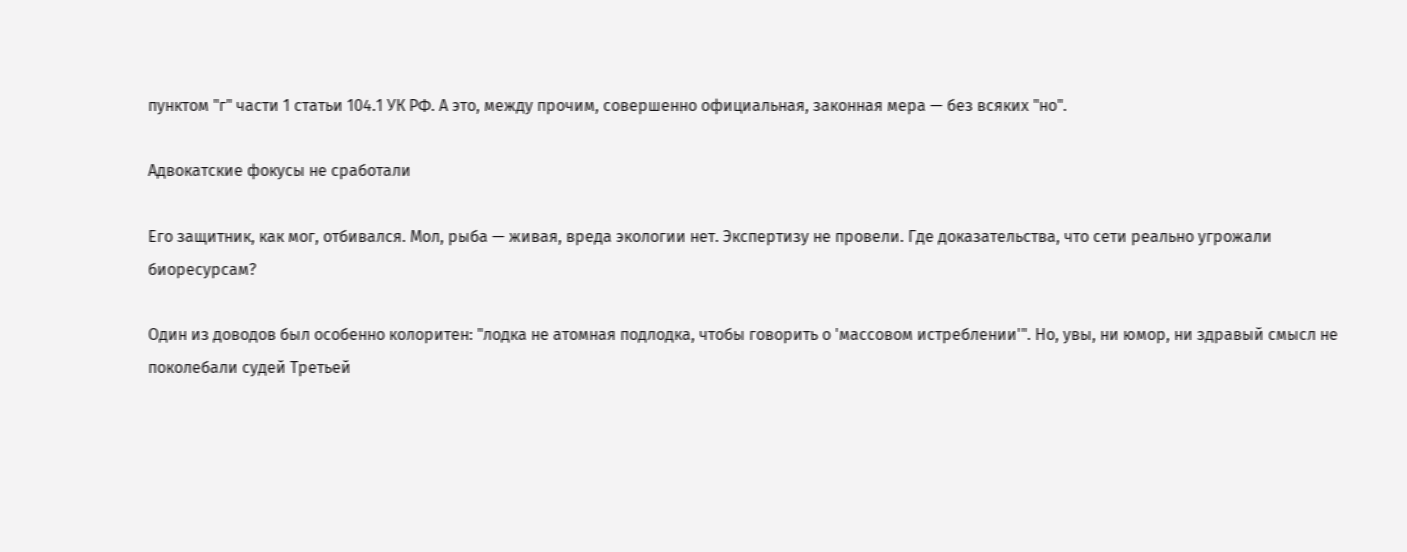пунктом "г" части 1 статьи 104.1 УК РФ. А это, между прочим, совершенно официальная, законная мера — без всяких "но".

Адвокатские фокусы не сработали

Его защитник, как мог, отбивался. Мол, рыба — живая, вреда экологии нет. Экспертизу не провели. Где доказательства, что сети реально угрожали биоресурсам?

Один из доводов был особенно колоритен: "лодка не атомная подлодка, чтобы говорить о 'массовом истреблении'". Но, увы, ни юмор, ни здравый смысл не поколебали судей Третьей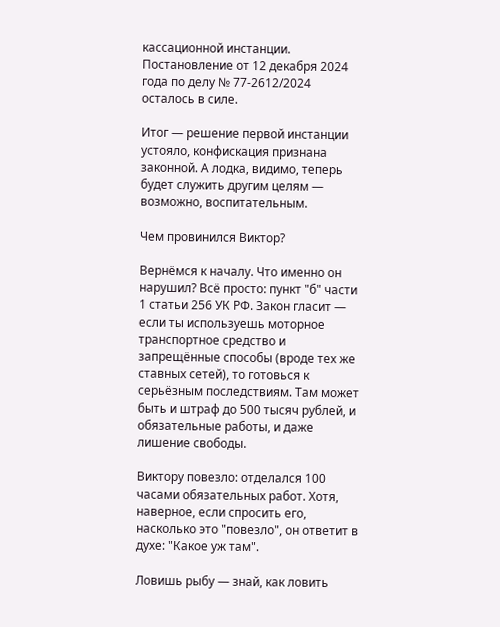кассационной инстанции. Постановление от 12 декабря 2024 года по делу № 77-2612/2024 осталось в силе.

Итог — решение первой инстанции устояло, конфискация признана законной. А лодка, видимо, теперь будет служить другим целям — возможно, воспитательным.

Чем провинился Виктор?

Вернёмся к началу. Что именно он нарушил? Всё просто: пункт "б" части 1 статьи 256 УК РФ. Закон гласит — если ты используешь моторное транспортное средство и запрещённые способы (вроде тех же ставных сетей), то готовься к серьёзным последствиям. Там может быть и штраф до 500 тысяч рублей, и обязательные работы, и даже лишение свободы.

Виктору повезло: отделался 100 часами обязательных работ. Хотя, наверное, если спросить его, насколько это "повезло", он ответит в духе: "Какое уж там".

Ловишь рыбу — знай, как ловить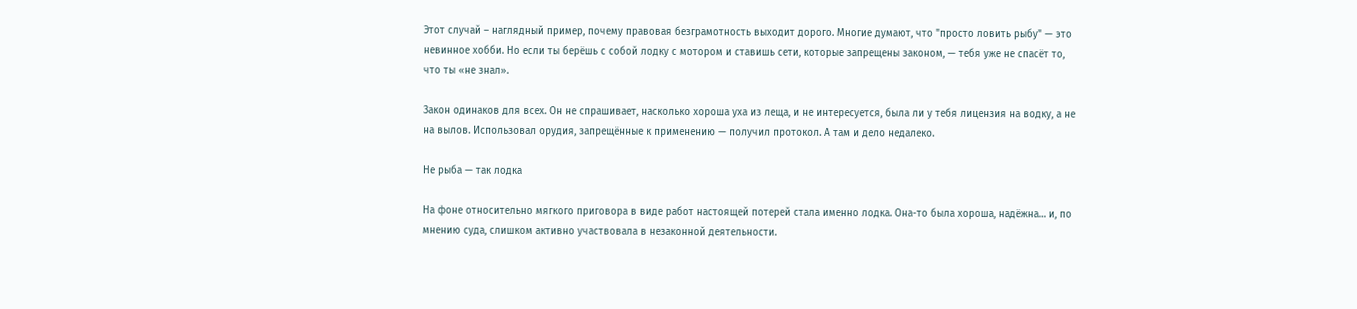Этот случай – наглядный пример, почему правовая безграмотность выходит дорого. Многие думают, что "просто ловить рыбу" — это невинное хобби. Но если ты берёшь с собой лодку с мотором и ставишь сети, которые запрещены законом, — тебя уже не спасёт то, что ты «не знал».

Закон одинаков для всех. Он не спрашивает, насколько хороша уха из леща, и не интересуется, была ли у тебя лицензия на водку, а не на вылов. Использовал орудия, запрещённые к применению — получил протокол. А там и дело недалеко.

Не рыба — так лодка

На фоне относительно мягкого приговора в виде работ настоящей потерей стала именно лодка. Она-то была хороша, надёжна… и, по мнению суда, слишком активно участвовала в незаконной деятельности.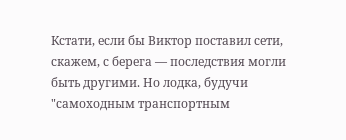Кстати, если бы Виктор поставил сети, скажем, с берега — последствия могли быть другими. Но лодка, будучи "самоходным транспортным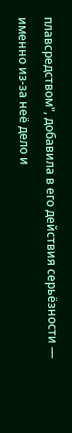плавсредством", добавила в его действия серьёзности — именно из-за неё дело и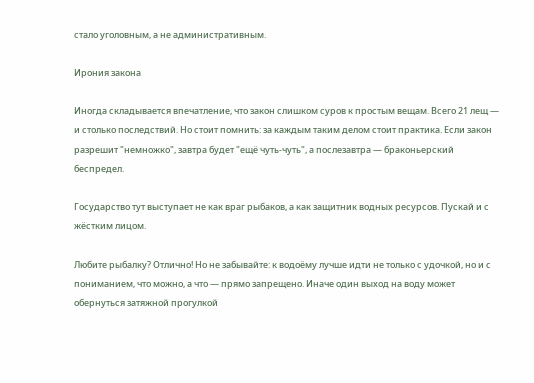стало уголовным, а не административным.

Ирония закона

Иногда складывается впечатление, что закон слишком суров к простым вещам. Всего 21 лещ — и столько последствий. Но стоит помнить: за каждым таким делом стоит практика. Если закон разрешит "немножко", завтра будет "ещё чуть-чуть", а послезавтра — браконьерский беспредел.

Государство тут выступает не как враг рыбаков, а как защитник водных ресурсов. Пускай и с жёстким лицом.

Любите рыбалку? Отлично! Но не забывайте: к водоёму лучше идти не только с удочкой, но и с пониманием, что можно, а что — прямо запрещено. Иначе один выход на воду может обернуться затяжной прогулкой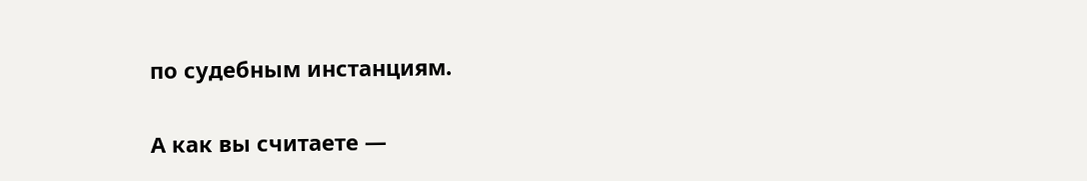по судебным инстанциям.

А как вы считаете —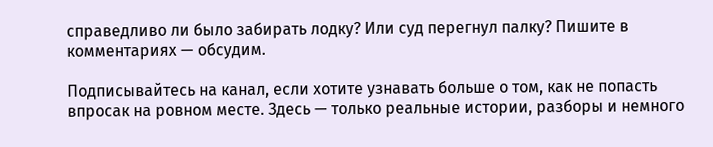справедливо ли было забирать лодку? Или суд перегнул палку? Пишите в комментариях — обсудим.

Подписывайтесь на канал, если хотите узнавать больше о том, как не попасть впросак на ровном месте. Здесь — только реальные истории, разборы и немного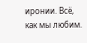иронии. Всё, как мы любим.